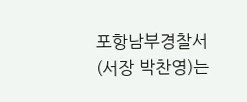포항남부경찰서(서장 박찬영)는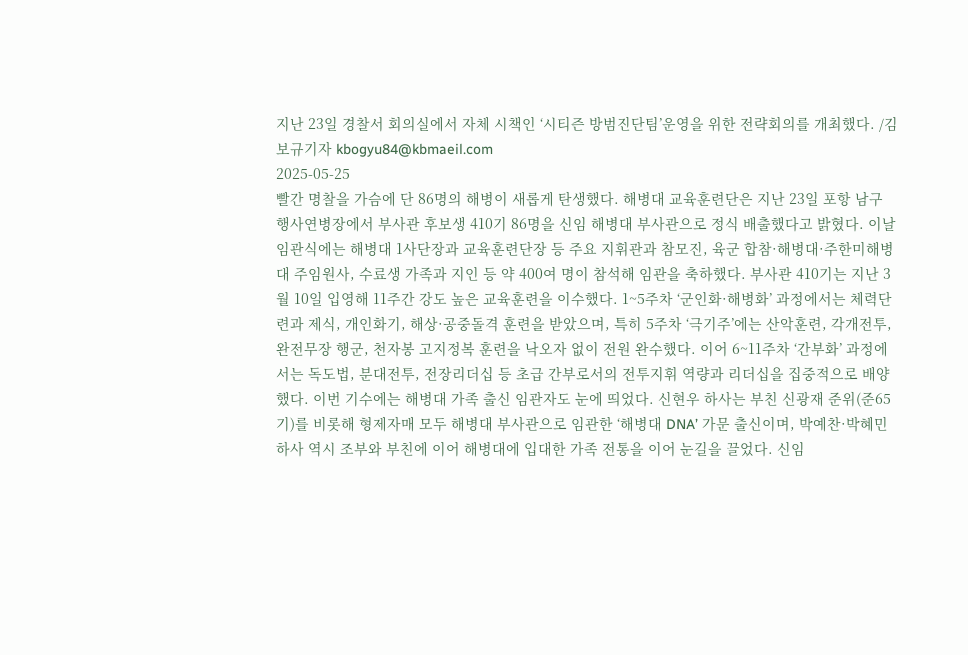지난 23일 경찰서 회의실에서 자체 시책인 ‘시티즌 방범진단팀’운영을 위한 전략회의를 개최했다. /김보규기자 kbogyu84@kbmaeil.com
2025-05-25
빨간 명찰을 가슴에 단 86명의 해병이 새롭게 탄생했다. 해병대 교육훈련단은 지난 23일 포항 남구 행사연병장에서 부사관 후보생 410기 86명을 신임 해병대 부사관으로 정식 배출했다고 밝혔다. 이날 임관식에는 해병대 1사단장과 교육훈련단장 등 주요 지휘관과 참모진, 육군 합참·해병대·주한미해병대 주임원사, 수료생 가족과 지인 등 약 400여 명이 참석해 임관을 축하했다. 부사관 410기는 지난 3월 10일 입영해 11주간 강도 높은 교육훈련을 이수했다. 1~5주차 ‘군인화·해병화’ 과정에서는 체력단련과 제식, 개인화기, 해상·공중돌격 훈련을 받았으며, 특히 5주차 ‘극기주’에는 산악훈련, 각개전투, 완전무장 행군, 천자봉 고지정복 훈련을 낙오자 없이 전원 완수했다. 이어 6~11주차 ‘간부화’ 과정에서는 독도법, 분대전투, 전장리더십 등 초급 간부로서의 전투지휘 역량과 리더십을 집중적으로 배양했다. 이번 기수에는 해병대 가족 출신 임관자도 눈에 띄었다. 신현우 하사는 부친 신광재 준위(준65기)를 비롯해 형제자매 모두 해병대 부사관으로 임관한 ‘해병대 DNA’ 가문 출신이며, 박예찬·박혜민 하사 역시 조부와 부친에 이어 해병대에 입대한 가족 전통을 이어 눈길을 끌었다. 신임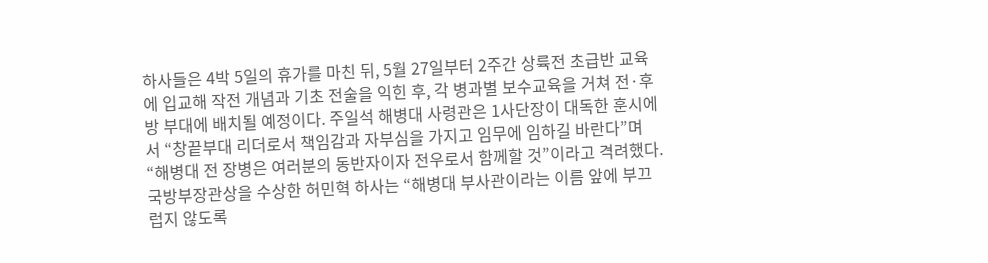하사들은 4박 5일의 휴가를 마친 뒤, 5월 27일부터 2주간 상륙전 초급반 교육에 입교해 작전 개념과 기초 전술을 익힌 후, 각 병과별 보수교육을 거쳐 전·후방 부대에 배치될 예정이다. 주일석 해병대 사령관은 1사단장이 대독한 훈시에서 “창끝부대 리더로서 책임감과 자부심을 가지고 임무에 임하길 바란다”며 “해병대 전 장병은 여러분의 동반자이자 전우로서 함께할 것”이라고 격려했다. 국방부장관상을 수상한 허민혁 하사는 “해병대 부사관이라는 이름 앞에 부끄럽지 않도록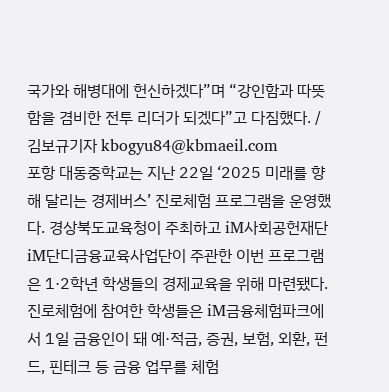국가와 해병대에 헌신하겠다”며 “강인함과 따뜻함을 겸비한 전투 리더가 되겠다”고 다짐했다. /김보규기자 kbogyu84@kbmaeil.com
포항 대동중학교는 지난 22일 ‘2025 미래를 향해 달리는 경제버스’ 진로체험 프로그램을 운영했다. 경상북도교육청이 주최하고 iM사회공헌재단 iM단디금융교육사업단이 주관한 이번 프로그램은 1·2학년 학생들의 경제교육을 위해 마련됐다. 진로체험에 참여한 학생들은 iM금융체험파크에서 1일 금융인이 돼 예·적금, 증권, 보험, 외환, 펀드, 핀테크 등 금융 업무를 체험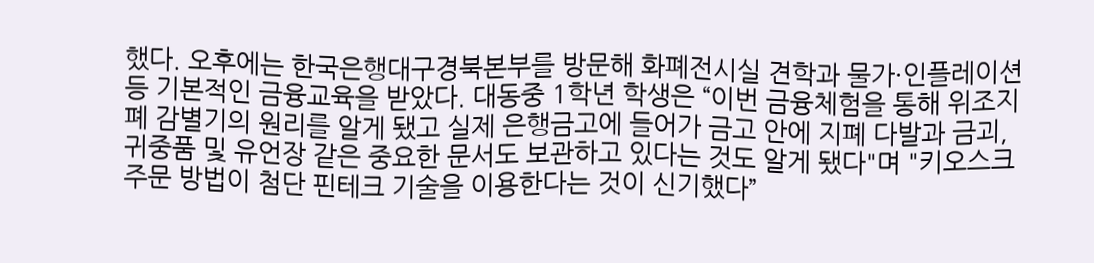했다. 오후에는 한국은행대구경북본부를 방문해 화폐전시실 견학과 물가·인플레이션 등 기본적인 금융교육을 받았다. 대동중 1학년 학생은 “이번 금융체험을 통해 위조지폐 감별기의 원리를 알게 됐고 실제 은행금고에 들어가 금고 안에 지폐 다발과 금괴, 귀중품 및 유언장 같은 중요한 문서도 보관하고 있다는 것도 알게 됐다"며 "키오스크 주문 방법이 첨단 핀테크 기술을 이용한다는 것이 신기했다”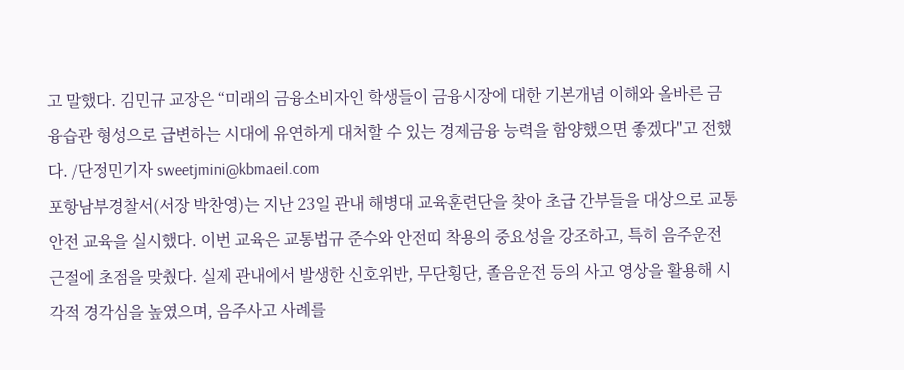고 말했다. 김민규 교장은 “미래의 금융소비자인 학생들이 금융시장에 대한 기본개념 이해와 올바른 금융습관 형성으로 급변하는 시대에 유연하게 대처할 수 있는 경제금융 능력을 함양했으면 좋겠다"고 전했다. /단정민기자 sweetjmini@kbmaeil.com
포항남부경찰서(서장 박찬영)는 지난 23일 관내 해병대 교육훈련단을 찾아 초급 간부들을 대상으로 교통안전 교육을 실시했다. 이번 교육은 교통법규 준수와 안전띠 착용의 중요성을 강조하고, 특히 음주운전 근절에 초점을 맞췄다. 실제 관내에서 발생한 신호위반, 무단횡단, 졸음운전 등의 사고 영상을 활용해 시각적 경각심을 높였으며, 음주사고 사례를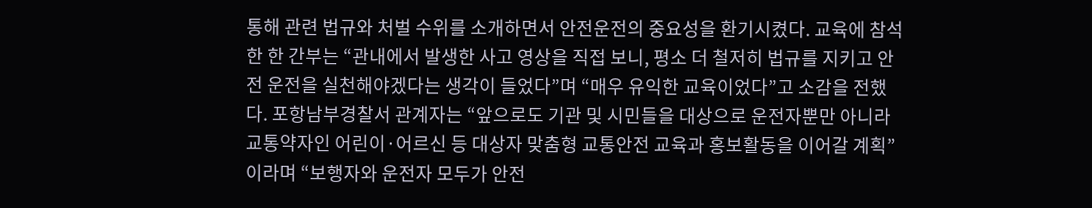통해 관련 법규와 처벌 수위를 소개하면서 안전운전의 중요성을 환기시켰다. 교육에 참석한 한 간부는 “관내에서 발생한 사고 영상을 직접 보니, 평소 더 철저히 법규를 지키고 안전 운전을 실천해야겠다는 생각이 들었다”며 “매우 유익한 교육이었다”고 소감을 전했다. 포항남부경찰서 관계자는 “앞으로도 기관 및 시민들을 대상으로 운전자뿐만 아니라 교통약자인 어린이·어르신 등 대상자 맞춤형 교통안전 교육과 홍보활동을 이어갈 계획”이라며 “보행자와 운전자 모두가 안전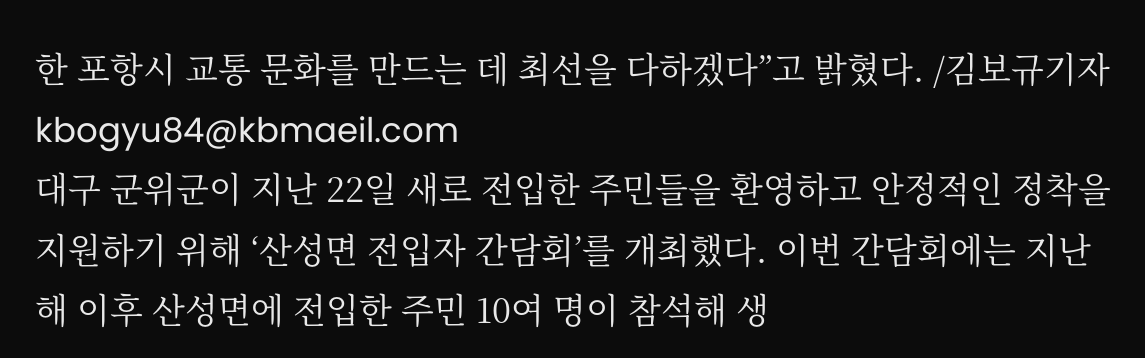한 포항시 교통 문화를 만드는 데 최선을 다하겠다”고 밝혔다. /김보규기자 kbogyu84@kbmaeil.com
대구 군위군이 지난 22일 새로 전입한 주민들을 환영하고 안정적인 정착을 지원하기 위해 ‘산성면 전입자 간담회’를 개최했다. 이번 간담회에는 지난해 이후 산성면에 전입한 주민 10여 명이 참석해 생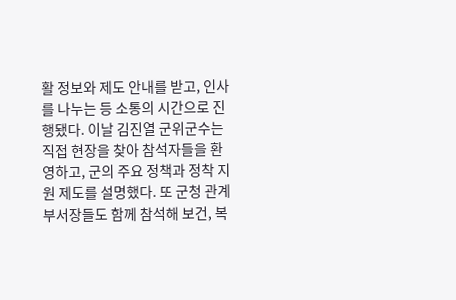활 정보와 제도 안내를 받고, 인사를 나누는 등 소통의 시간으로 진행됐다. 이날 김진열 군위군수는 직접 현장을 찾아 참석자들을 환영하고, 군의 주요 정책과 정착 지원 제도를 설명했다. 또 군청 관계 부서장들도 함께 참석해 보건, 복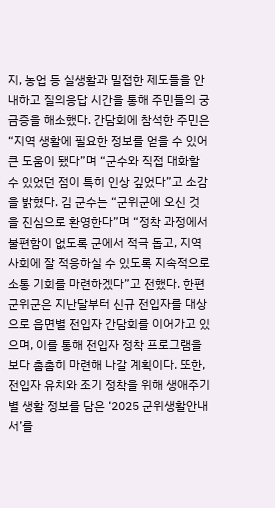지, 농업 등 실생활과 밀접한 제도들을 안내하고 질의응답 시간을 통해 주민들의 궁금증을 해소했다. 간담회에 참석한 주민은 “지역 생활에 필요한 정보를 얻을 수 있어 큰 도움이 됐다”며 “군수와 직접 대화할 수 있었던 점이 특히 인상 깊었다”고 소감을 밝혔다. 김 군수는 “군위군에 오신 것을 진심으로 환영한다”며 “정착 과정에서 불편함이 없도록 군에서 적극 돕고, 지역사회에 잘 적응하실 수 있도록 지속적으로 소통 기회를 마련하겠다”고 전했다. 한편 군위군은 지난달부터 신규 전입자를 대상으로 읍면별 전입자 간담회를 이어가고 있으며, 이를 통해 전입자 정착 프로그램을 보다 촘촘히 마련해 나갈 계획이다. 또한, 전입자 유치와 조기 정착을 위해 생애주기별 생활 정보를 담은 ‘2025 군위생활안내서’를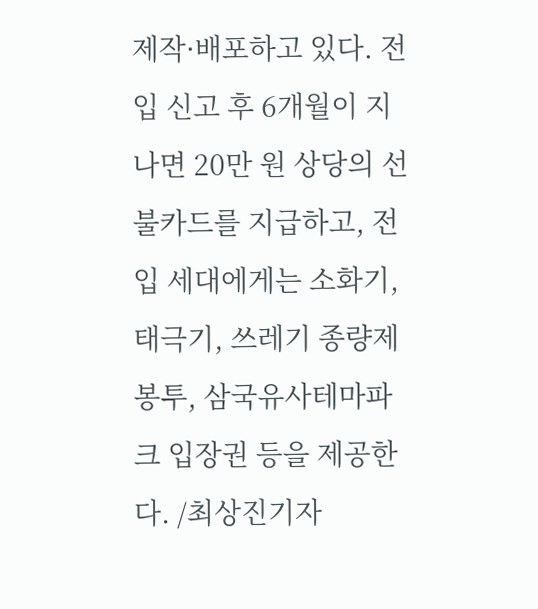제작·배포하고 있다. 전입 신고 후 6개월이 지나면 20만 원 상당의 선불카드를 지급하고, 전입 세대에게는 소화기, 태극기, 쓰레기 종량제 봉투, 삼국유사테마파크 입장권 등을 제공한다. /최상진기자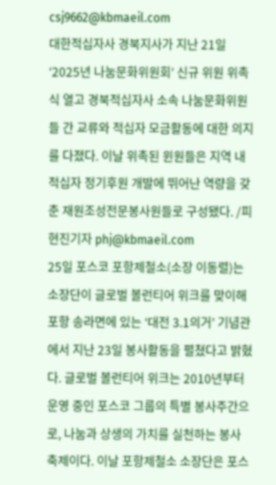csj9662@kbmaeil.com
대한적십자사 경북지사가 지난 21일 ‘2025년 나눔문화위원회’ 신규 위원 위촉식 열고 경북적십자사 소속 나눔문화위원들 간 교류와 적십자 모금활동에 대한 의지를 다졌다. 이날 위촉된 윈원들은 지역 내 적십자 정기후원 개발에 뛰어난 역량을 갖춘 재원조성전문봉사원들로 구성됐다. /피현진기자 phj@kbmaeil.com
25일 포스코 포항제철소(소장 이동렬)는 소장단이 글로벌 볼런티어 위크를 맞이해 포항 송라면에 있는 ‘대전 3.1의거’ 기념관에서 지난 23일 봉사활동을 펼쳤다고 밝혔다. 글로벌 볼런티어 위크는 2010년부터 운영 중인 포스코 그룹의 특별 봉사주간으로, 나눔과 상생의 가치를 실천하는 봉사 축제이다. 이날 포항제철소 소장단은 포스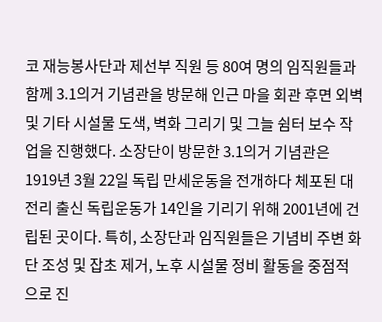코 재능봉사단과 제선부 직원 등 80여 명의 임직원들과 함께 3.1의거 기념관을 방문해 인근 마을 회관 후면 외벽 및 기타 시설물 도색, 벽화 그리기 및 그늘 쉼터 보수 작업을 진행했다. 소장단이 방문한 3.1의거 기념관은 1919년 3월 22일 독립 만세운동을 전개하다 체포된 대전리 출신 독립운동가 14인을 기리기 위해 2001년에 건립된 곳이다. 특히, 소장단과 임직원들은 기념비 주변 화단 조성 및 잡초 제거, 노후 시설물 정비 활동을 중점적으로 진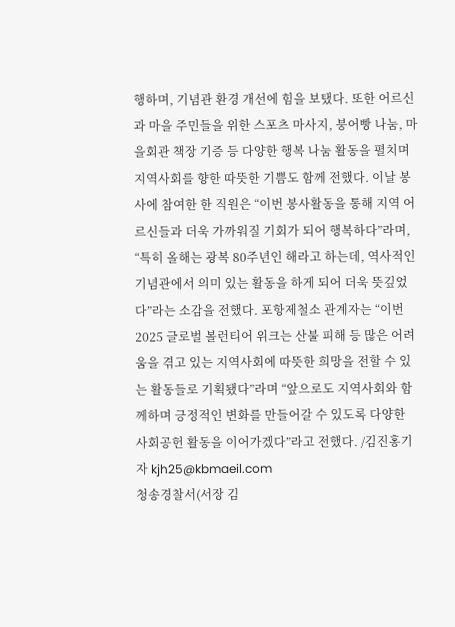행하며, 기념관 환경 개선에 힘을 보탰다. 또한 어르신과 마을 주민들을 위한 스포츠 마사지, 붕어빵 나눔, 마을회관 책장 기증 등 다양한 행복 나눔 활동을 펼치며 지역사회를 향한 따뜻한 기쁨도 함께 전했다. 이날 봉사에 참여한 한 직원은 “이번 봉사활동을 통해 지역 어르신들과 더욱 가까워질 기회가 되어 행복하다”라며, “특히 올해는 광복 80주년인 해라고 하는데, 역사적인 기념관에서 의미 있는 활동을 하게 되어 더욱 뜻깊었다”라는 소감을 전했다. 포항제철소 관계자는 “이번 2025 글로벌 볼런티어 위크는 산불 피해 등 많은 어려움을 겪고 있는 지역사회에 따뜻한 희망을 전할 수 있는 활동들로 기획됐다”라며 “앞으로도 지역사회와 함께하며 긍정적인 변화를 만들어갈 수 있도록 다양한 사회공헌 활동을 이어가겠다”라고 전했다. /김진홍기자 kjh25@kbmaeil.com
청송경찰서(서장 김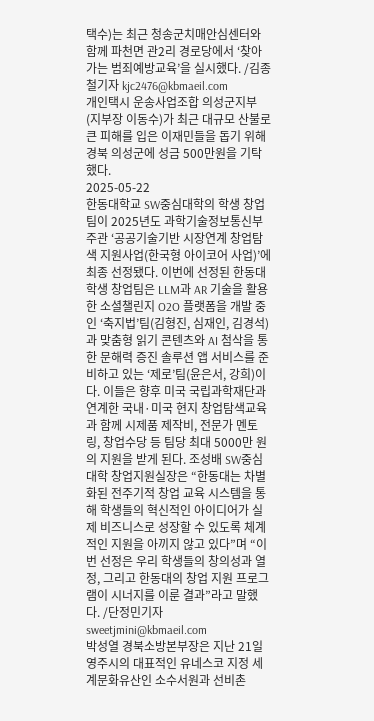택수)는 최근 청송군치매안심센터와 함께 파천면 관2리 경로당에서 ‘찾아가는 범죄예방교육’을 실시했다. /김종철기자 kjc2476@kbmaeil.com
개인택시 운송사업조합 의성군지부(지부장 이동수)가 최근 대규모 산불로 큰 피해를 입은 이재민들을 돕기 위해 경북 의성군에 성금 500만원을 기탁했다.
2025-05-22
한동대학교 SW중심대학의 학생 창업팀이 2025년도 과학기술정보통신부 주관 ‘공공기술기반 시장연계 창업탐색 지원사업(한국형 아이코어 사업)’에 최종 선정됐다. 이번에 선정된 한동대 학생 창업팀은 LLM과 AR 기술을 활용한 소셜챌린지 O2O 플랫폼을 개발 중인 ‘축지법’팀(김형진, 심재인, 김경석)과 맞춤형 읽기 콘텐츠와 AI 첨삭을 통한 문해력 증진 솔루션 앱 서비스를 준비하고 있는 ‘제로’팀(윤은서, 강희)이다. 이들은 향후 미국 국립과학재단과 연계한 국내·미국 현지 창업탐색교육과 함께 시제품 제작비, 전문가 멘토링, 창업수당 등 팀당 최대 5000만 원의 지원을 받게 된다. 조성배 SW중심대학 창업지원실장은 “한동대는 차별화된 전주기적 창업 교육 시스템을 통해 학생들의 혁신적인 아이디어가 실제 비즈니스로 성장할 수 있도록 체계적인 지원을 아끼지 않고 있다”며 “이번 선정은 우리 학생들의 창의성과 열정, 그리고 한동대의 창업 지원 프로그램이 시너지를 이룬 결과”라고 말했다. /단정민기자 sweetjmini@kbmaeil.com
박성열 경북소방본부장은 지난 21일 영주시의 대표적인 유네스코 지정 세계문화유산인 소수서원과 선비촌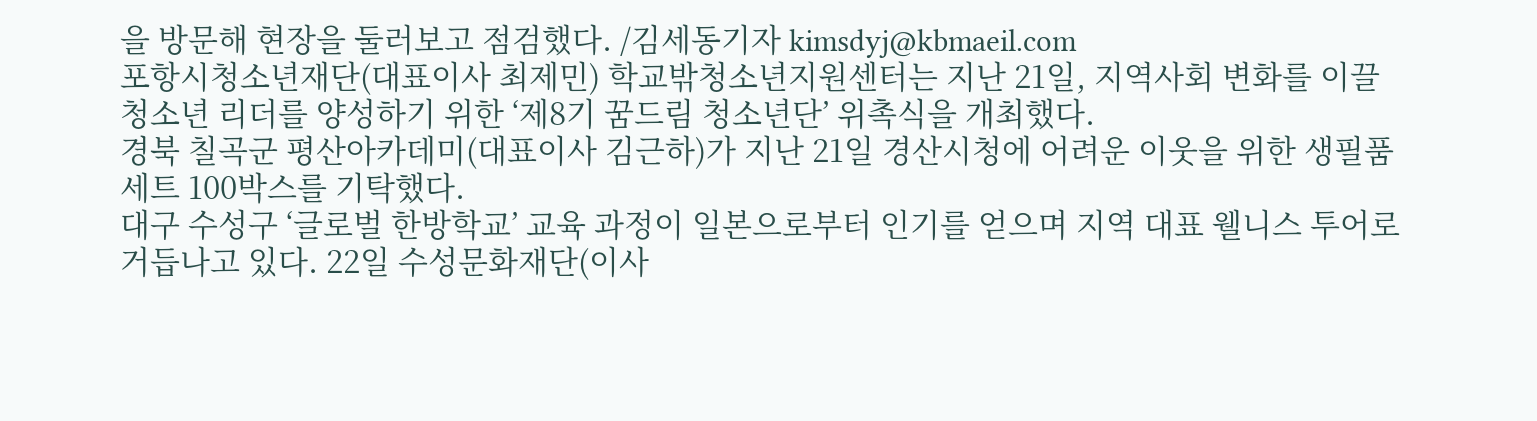을 방문해 현장을 둘러보고 점검했다. /김세동기자 kimsdyj@kbmaeil.com
포항시청소년재단(대표이사 최제민) 학교밖청소년지원센터는 지난 21일, 지역사회 변화를 이끌 청소년 리더를 양성하기 위한 ‘제8기 꿈드림 청소년단’ 위촉식을 개최했다.
경북 칠곡군 평산아카데미(대표이사 김근하)가 지난 21일 경산시청에 어려운 이웃을 위한 생필품 세트 100박스를 기탁했다.
대구 수성구 ‘글로벌 한방학교’ 교육 과정이 일본으로부터 인기를 얻으며 지역 대표 웰니스 투어로 거듭나고 있다. 22일 수성문화재단(이사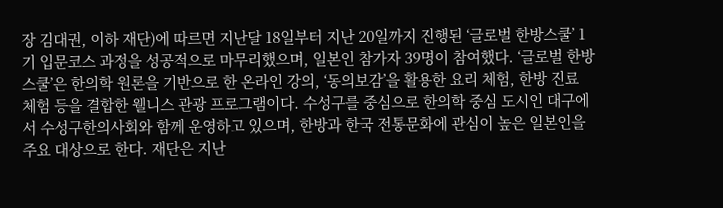장 김대권, 이하 재단)에 따르면 지난달 18일부터 지난 20일까지 진행된 ‘글로벌 한방스쿨’ 1기 입문코스 과정을 성공적으로 마무리했으며, 일본인 참가자 39명이 참여했다. ‘글로벌 한방스쿨’은 한의학 원론을 기반으로 한 온라인 강의, ‘동의보감’을 활용한 요리 체험, 한방 진료 체험 등을 결합한 웰니스 관광 프로그램이다. 수성구를 중심으로 한의학 중심 도시인 대구에서 수성구한의사회와 함께 운영하고 있으며, 한방과 한국 전통문화에 관심이 높은 일본인을 주요 대상으로 한다. 재단은 지난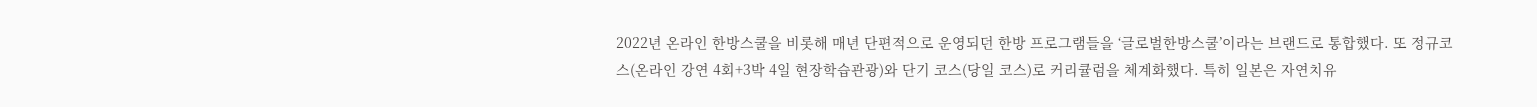2022년 온라인 한방스쿨을 비롯해 매년 단편적으로 운영되던 한방 프로그램들을 ‘글로벌한방스쿨’이라는 브랜드로 통합했다. 또 정규코스(온라인 강연 4회+3박 4일 현장학습관광)와 단기 코스(당일 코스)로 커리큘럼을 체계화했다. 특히 일본은 자연치유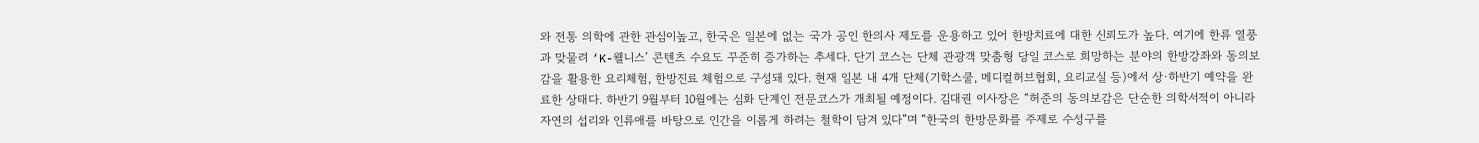와 전통 의학에 관한 관심이높고, 한국은 일본에 없는 국가 공인 한의사 제도를 운용하고 있어 한방치료에 대한 신뢰도가 높다. 여기에 한류 열풍과 맞물려 ‘K-웰니스’ 콘텐츠 수요도 꾸준히 증가하는 추세다. 단기 코스는 단체 관광객 맞춤형 당일 코스로 희망하는 분야의 한방강좌와 동의보감을 활용한 요리체험, 한방진료 체험으로 구성돼 있다. 현재 일본 내 4개 단체(기학스쿨, 메디컬허브협회, 요리교실 등)에서 상·하반기 예약을 완료한 상태다. 하반기 9월부터 10월에는 심화 단계인 전문코스가 개최될 예정이다. 김대권 이사장은 “허준의 동의보감은 단순한 의학서적이 아니라 자연의 섭리와 인류애를 바탕으로 인간을 이롭게 하려는 철학이 담겨 있다”며 “한국의 한방문화를 주제로 수성구를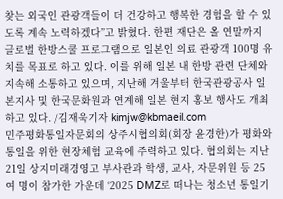찾는 외국인 관광객들이 더 건강하고 행복한 경험을 할 수 있도록 계속 노력하겠다”고 밝혔다. 한편 재단은 올 연말까지 글로벌 한방스쿨 프로그램으로 일본인 의료 관광객 100명 유치를 목표로 하고 있다. 이를 위해 일본 내 한방 관련 단체와 지속해 소통하고 있으며, 지난해 겨울부터 한국관광공사 일본지사 및 한국문화원과 연계해 일본 현지 홍보 행사도 개최하고 있다. /김재욱기자 kimjw@kbmaeil.com
민주평화통일자문회의 상주시협의회(회장 윤경한)가 평화와 통일을 위한 현장체험 교육에 주력하고 있다. 협의회는 지난 21일 상지미래경영고 부사관과 학생, 교사, 자문위원 등 25여 명이 참가한 가운데 ‘2025 DMZ로 떠나는 청소년 통일기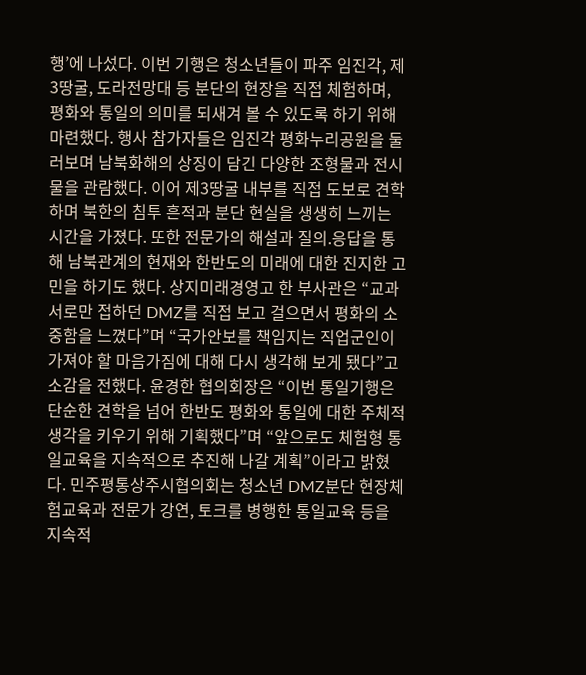행’에 나섰다. 이번 기행은 청소년들이 파주 임진각, 제3땅굴, 도라전망대 등 분단의 현장을 직접 체험하며, 평화와 통일의 의미를 되새겨 볼 수 있도록 하기 위해 마련했다. 행사 참가자들은 임진각 평화누리공원을 둘러보며 남북화해의 상징이 담긴 다양한 조형물과 전시물을 관람했다. 이어 제3땅굴 내부를 직접 도보로 견학하며 북한의 침투 흔적과 분단 현실을 생생히 느끼는 시간을 가졌다. 또한 전문가의 해설과 질의.응답을 통해 남북관계의 현재와 한반도의 미래에 대한 진지한 고민을 하기도 했다. 상지미래경영고 한 부사관은 “교과서로만 접하던 DMZ를 직접 보고 걸으면서 평화의 소중함을 느꼈다”며 “국가안보를 책임지는 직업군인이 가져야 할 마음가짐에 대해 다시 생각해 보게 됐다”고 소감을 전했다. 윤경한 협의회장은 “이번 통일기행은 단순한 견학을 넘어 한반도 평화와 통일에 대한 주체적 생각을 키우기 위해 기획했다”며 “앞으로도 체험형 통일교육을 지속적으로 추진해 나갈 계획”이라고 밝혔다. 민주평통상주시협의회는 청소년 DMZ분단 현장체험교육과 전문가 강연, 토크를 병행한 통일교육 등을 지속적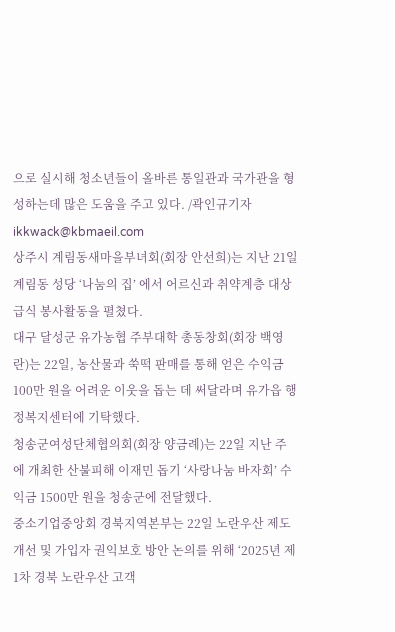으로 실시해 청소년들이 올바른 통일관과 국가관을 형성하는데 많은 도움을 주고 있다. /곽인규기자 ikkwack@kbmaeil.com
상주시 계림동새마을부녀회(회장 안선희)는 지난 21일 계림동 성당 ‘나눔의 집’ 에서 어르신과 취약계층 대상 급식 봉사활동을 펼쳤다.
대구 달성군 유가농협 주부대학 총동창회(회장 백영란)는 22일, 농산물과 쑥떡 판매를 통해 얻은 수익금 100만 원을 어려운 이웃을 돕는 데 써달라며 유가읍 행정복지센터에 기탁했다.
청송군여성단체협의회(회장 양금례)는 22일 지난 주에 개최한 산불피해 이재민 돕기 ‘사랑나눔 바자회’ 수익금 1500만 원을 청송군에 전달했다.
중소기업중앙회 경북지역본부는 22일 노란우산 제도개선 및 가입자 권익보호 방안 논의를 위해 ‘2025년 제1차 경북 노란우산 고객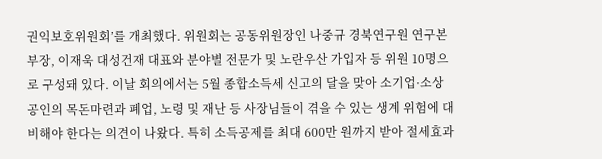권익보호위원회’를 개최했다. 위원회는 공동위원장인 나중규 경북연구원 연구본부장, 이재욱 대성건재 대표와 분야별 전문가 및 노란우산 가입자 등 위원 10명으로 구성돼 있다. 이날 회의에서는 5월 종합소득세 신고의 달을 맞아 소기업·소상공인의 목돈마련과 폐업, 노령 및 재난 등 사장님들이 겪을 수 있는 생계 위험에 대비해야 한다는 의견이 나왔다. 특히 소득공제를 최대 600만 원까지 받아 절세효과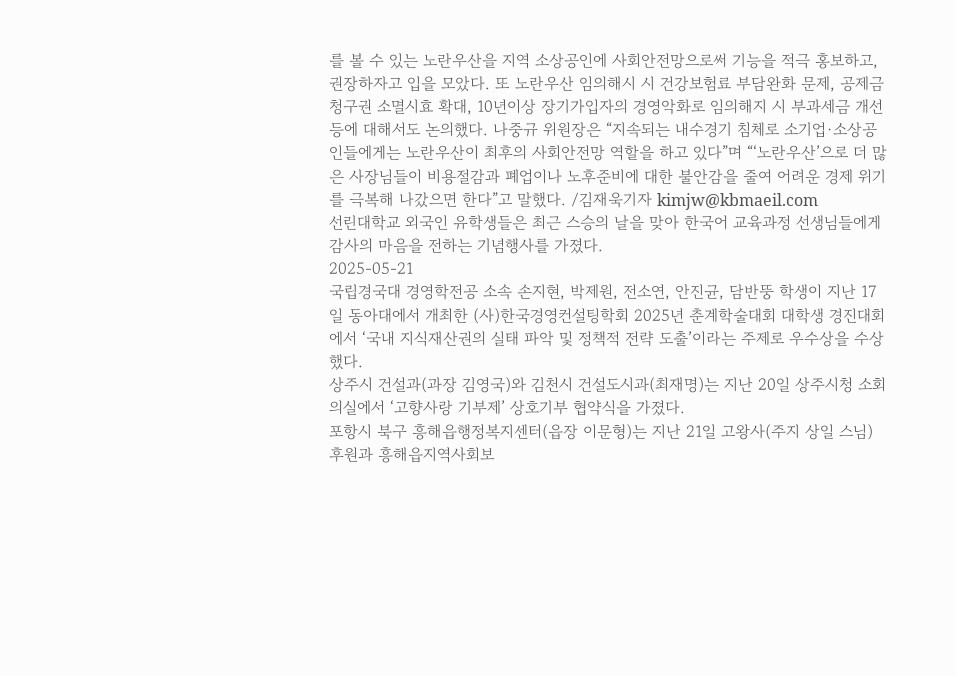를 볼 수 있는 노란우산을 지역 소상공인에 사회안전망으로써 기능을 적극 홍보하고, 권장하자고 입을 모았다. 또 노란우산 임의해시 시 건강보험료 부담완화 문제, 공제금 청구권 소멸시효 확대, 10년이상 장기가입자의 경영악화로 임의해지 시 부과세금 개선 등에 대해서도 논의했다. 나중규 위원장은 “지속되는 내수경기 침체로 소기업·소상공인들에게는 노란우산이 최후의 사회안전망 역할을 하고 있다”며 “‘노란우산’으로 더 많은 사장님들이 비용절감과 폐업이나 노후준비에 대한 불안감을 줄여 어려운 경제 위기를 극복해 나갔으면 한다”고 말했다. /김재욱기자 kimjw@kbmaeil.com
선린대학교 외국인 유학생들은 최근 스승의 날을 맞아 한국어 교육과정 선생님들에게 감사의 마음을 전하는 기념행사를 가졌다.
2025-05-21
국립경국대 경영학전공 소속 손지현, 박제원, 전소연, 안진균, 담반뚱 학생이 지난 17일 동아대에서 개최한 (사)한국경영컨설팅학회 2025년 춘계학술대회 대학생 경진대회에서 ‘국내 지식재산권의 실태 파악 및 정책적 전략 도출’이라는 주제로 우수상을 수상했다.
상주시 건설과(과장 김영국)와 김천시 건설도시과(최재명)는 지난 20일 상주시청 소회의실에서 ‘고향사랑 기부제’ 상호기부 협약식을 가졌다.
포항시 북구 흥해읍행정복지센터(읍장 이문형)는 지난 21일 고왕사(주지 상일 스님) 후원과 흥해읍지역사회보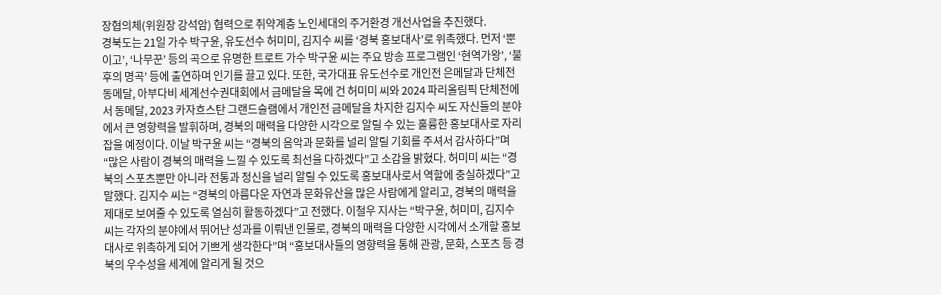장협의체(위원장 강석암) 협력으로 취약계층 노인세대의 주거환경 개선사업을 추진했다.
경북도는 21일 가수 박구윤, 유도선수 허미미, 김지수 씨를 ‘경북 홍보대사’로 위촉했다. 먼저 ‘뿐이고’, ‘나무꾼’ 등의 곡으로 유명한 트로트 가수 박구윤 씨는 주요 방송 프로그램인 ‘현역가왕’, ‘불후의 명곡’ 등에 출연하며 인기를 끌고 있다. 또한, 국가대표 유도선수로 개인전 은메달과 단체전 동메달, 아부다비 세계선수권대회에서 금메달을 목에 건 허미미 씨와 2024 파리올림픽 단체전에서 동메달, 2023 카자흐스탄 그랜드슬램에서 개인전 금메달을 차지한 김지수 씨도 자신들의 분야에서 큰 영향력을 발휘하며, 경북의 매력을 다양한 시각으로 알릴 수 있는 훌륭한 홍보대사로 자리 잡을 예정이다. 이날 박구윤 씨는 “경북의 음악과 문화를 널리 알릴 기회를 주셔서 감사하다”며 “많은 사람이 경북의 매력을 느낄 수 있도록 최선을 다하겠다”고 소감을 밝혔다. 허미미 씨는 “경북의 스포츠뿐만 아니라 전통과 정신을 널리 알릴 수 있도록 홍보대사로서 역할에 충실하겠다”고 말했다. 김지수 씨는 “경북의 아름다운 자연과 문화유산을 많은 사람에게 알리고, 경북의 매력을 제대로 보여줄 수 있도록 열심히 활동하겠다”고 전했다. 이철우 지사는 “박구윤, 허미미, 김지수 씨는 각자의 분야에서 뛰어난 성과를 이뤄낸 인물로, 경북의 매력을 다양한 시각에서 소개할 홍보대사로 위촉하게 되어 기쁘게 생각한다”며 “홍보대사들의 영향력을 통해 관광, 문화, 스포츠 등 경북의 우수성을 세계에 알리게 될 것으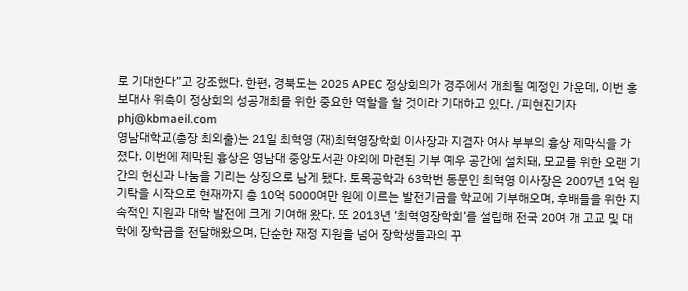로 기대한다”고 강조했다. 한편, 경북도는 2025 APEC 정상회의가 경주에서 개최될 예정인 가운데, 이번 홍보대사 위촉이 정상회의 성공개최를 위한 중요한 역할을 할 것이라 기대하고 있다. /피현진기자 phj@kbmaeil.com
영남대학교(총장 최외출)는 21일 최혁영 (재)최혁영장학회 이사장과 지겸자 여사 부부의 흉상 제막식을 가졌다. 이번에 제막된 흉상은 영남대 중앙도서관 야외에 마련된 기부 예우 공간에 설치돼, 모교를 위한 오랜 기간의 헌신과 나눔을 기리는 상징으로 남게 됐다. 토목공학과 63학번 동문인 최혁영 이사장은 2007년 1억 원 기탁을 시작으로 현재까지 총 10억 5000여만 원에 이르는 발전기금을 학교에 기부해오며, 후배들을 위한 지속적인 지원과 대학 발전에 크게 기여해 왔다. 또 2013년 ‘최혁영장학회’를 설립해 전국 20여 개 고교 및 대학에 장학금을 전달해왔으며, 단순한 재정 지원을 넘어 장학생들과의 꾸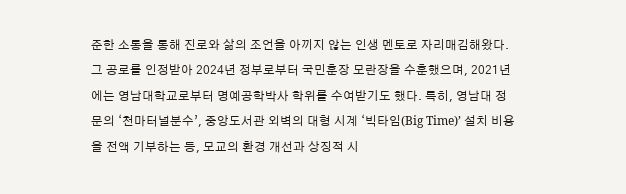준한 소통을 통해 진로와 삶의 조언을 아끼지 않는 인생 멘토로 자리매김해왔다. 그 공로를 인정받아 2024년 정부로부터 국민훈장 모란장을 수훈했으며, 2021년에는 영남대학교로부터 명예공학박사 학위를 수여받기도 했다. 특히, 영남대 정문의 ‘천마터널분수’, 중앙도서관 외벽의 대형 시계 ‘빅타임(Big Time)’ 설치 비용을 전액 기부하는 등, 모교의 환경 개선과 상징적 시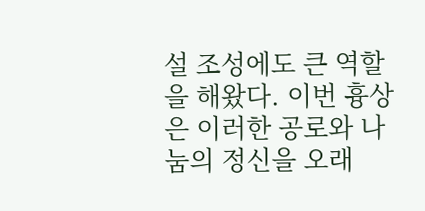설 조성에도 큰 역할을 해왔다. 이번 흉상은 이러한 공로와 나눔의 정신을 오래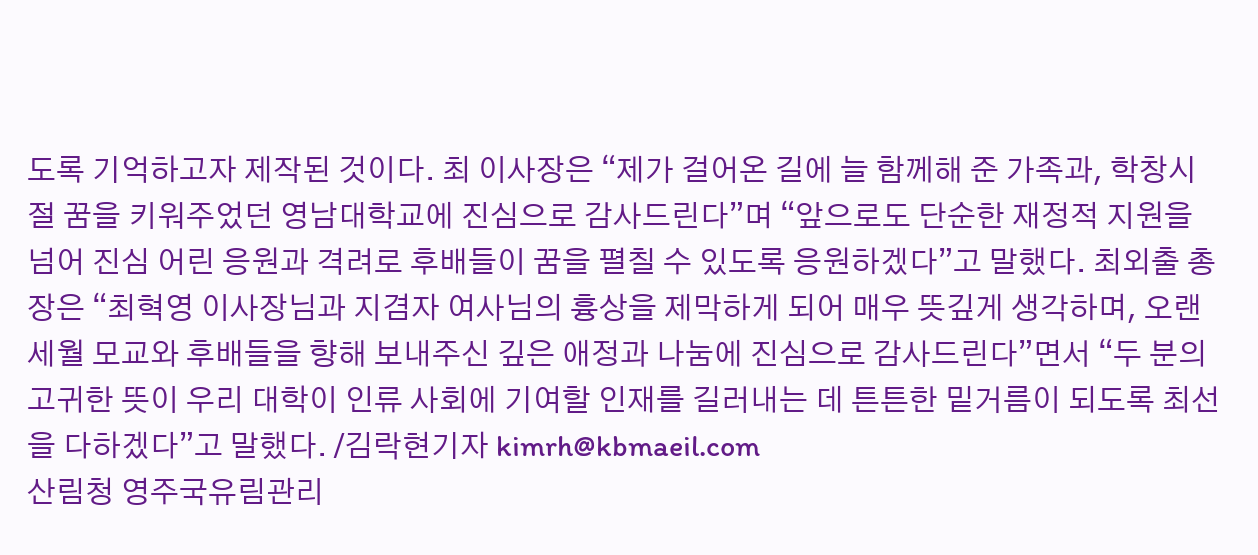도록 기억하고자 제작된 것이다. 최 이사장은 “제가 걸어온 길에 늘 함께해 준 가족과, 학창시절 꿈을 키워주었던 영남대학교에 진심으로 감사드린다”며 “앞으로도 단순한 재정적 지원을 넘어 진심 어린 응원과 격려로 후배들이 꿈을 펼칠 수 있도록 응원하겠다”고 말했다. 최외출 총장은 “최혁영 이사장님과 지겸자 여사님의 흉상을 제막하게 되어 매우 뜻깊게 생각하며, 오랜 세월 모교와 후배들을 향해 보내주신 깊은 애정과 나눔에 진심으로 감사드린다”면서 “두 분의 고귀한 뜻이 우리 대학이 인류 사회에 기여할 인재를 길러내는 데 튼튼한 밑거름이 되도록 최선을 다하겠다”고 말했다. /김락현기자 kimrh@kbmaeil.com
산림청 영주국유림관리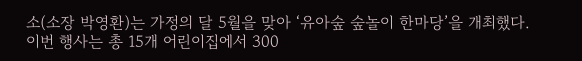소(소장 박영환)는 가정의 달 5월을 맞아 ‘유아숲 숲놀이 한마당’을 개최했다. 이번 행사는 총 15개 어린이집에서 300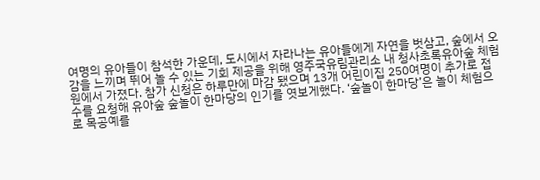여명의 유아들이 참석한 가운데, 도시에서 자라나는 유아들에게 자연을 벗삼고, 숲에서 오감을 느끼며 뛰어 놀 수 있는 기회 제공을 위해 영주국유림관리소 내 청사초록유아숲 체험원에서 가졌다. 참가 신청은 하루만에 마감 됐으며 13개 어린이집 250여명이 추가로 접수를 요청해 유아숲 숲놀이 한마당의 인기를 엿보게했다. ‘숲놀이 한마당’은 놀이 체험으로 목공예를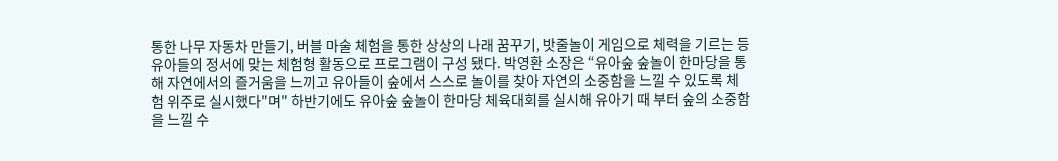통한 나무 자동차 만들기, 버블 마술 체험을 통한 상상의 나래 꿈꾸기, 밧줄놀이 게임으로 체력을 기르는 등 유아들의 정서에 맞는 체험형 활동으로 프로그램이 구성 됐다. 박영환 소장은 “유아숲 숲놀이 한마당을 통해 자연에서의 즐거움을 느끼고 유아들이 숲에서 스스로 놀이를 찾아 자연의 소중함을 느낄 수 있도록 체험 위주로 실시했다"며" 하반기에도 유아숲 숲놀이 한마당 체육대회를 실시해 유아기 때 부터 숲의 소중함을 느낄 수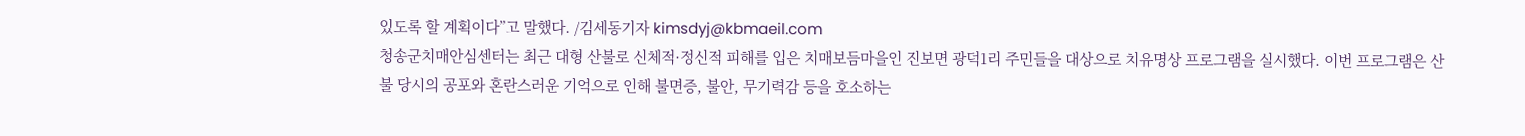있도록 할 계획이다”고 말했다. /김세동기자 kimsdyj@kbmaeil.com
청송군치매안심센터는 최근 대형 산불로 신체적·정신적 피해를 입은 치매보듬마을인 진보면 광덕1리 주민들을 대상으로 치유명상 프로그램을 실시했다. 이번 프로그램은 산불 당시의 공포와 혼란스러운 기억으로 인해 불면증, 불안, 무기력감 등을 호소하는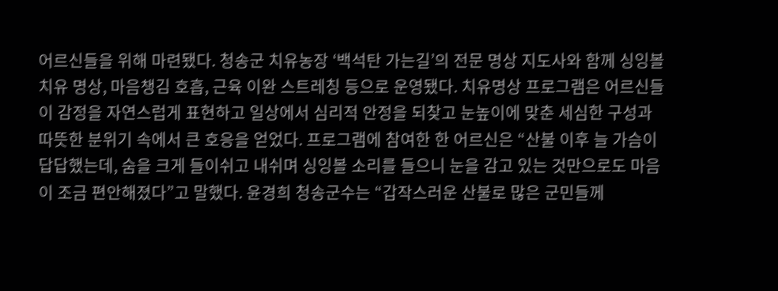어르신들을 위해 마련됐다. 청송군 치유농장 ‘백석탄 가는길’의 전문 명상 지도사와 함께 싱잉볼 치유 명상, 마음챙김 호흡, 근육 이완 스트레칭 등으로 운영됐다. 치유명상 프로그램은 어르신들이 감정을 자연스럽게 표현하고 일상에서 심리적 안정을 되찾고 눈높이에 맞춘 세심한 구성과 따뜻한 분위기 속에서 큰 호응을 얻었다. 프로그램에 참여한 한 어르신은 “산불 이후 늘 가슴이 답답했는데, 숨을 크게 들이쉬고 내쉬며 싱잉볼 소리를 들으니 눈을 감고 있는 것만으로도 마음이 조금 편안해졌다”고 말했다. 윤경희 청송군수는 “갑작스러운 산불로 많은 군민들께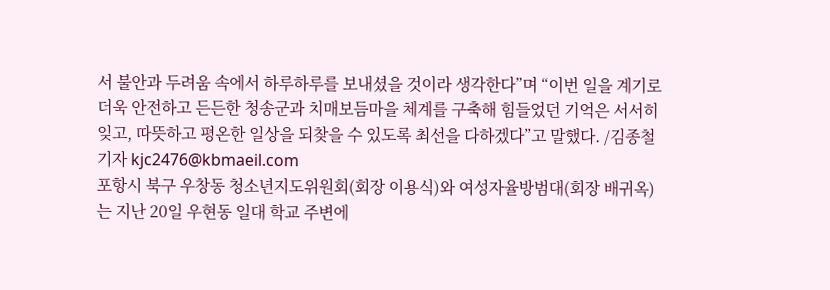서 불안과 두려움 속에서 하루하루를 보내셨을 것이라 생각한다”며 “이번 일을 계기로 더욱 안전하고 든든한 청송군과 치매보듬마을 체계를 구축해 힘들었던 기억은 서서히 잊고, 따뜻하고 평온한 일상을 되찾을 수 있도록 최선을 다하겠다”고 말했다. /김종철기자 kjc2476@kbmaeil.com
포항시 북구 우창동 청소년지도위원회(회장 이용식)와 여성자율방범대(회장 배귀옥)는 지난 20일 우현동 일대 학교 주변에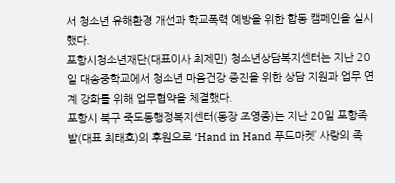서 청소년 유해환경 개선과 학교폭력 예방을 위한 합동 캠페인을 실시했다.
포항시청소년재단(대표이사 최제민) 청소년상담복지센터는 지난 20일 대송중학교에서 청소년 마음건강 증진을 위한 상담 지원과 업무 연계 강화를 위해 업무협약을 체결했다.
포항시 북구 죽도동행정복지센터(동장 조영종)는 지난 20일 포항족발(대표 최태호)의 후원으로 ‘Hand in Hand 푸드마켓’ 사랑의 족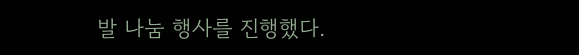발 나눔 행사를 진행했다.